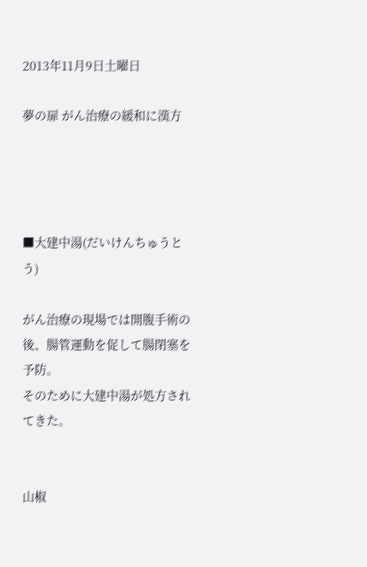2013年11月9日土曜日

夢の扉 がん治療の緩和に漢方




■大建中湯(だいけんちゅうとう)

がん治療の現場では開腹手術の後、腸管運動を促して腸閉塞を予防。
そのために大建中湯が処方されてきた。


山椒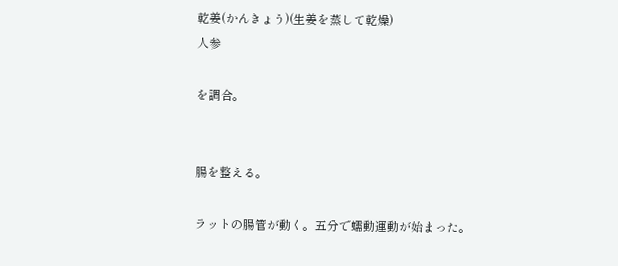乾姜(かんきょう)(生姜を蒸して乾燥)
人参

を調合。


腸を整える。

ラットの腸管が動く。五分で蠕動運動が始まった。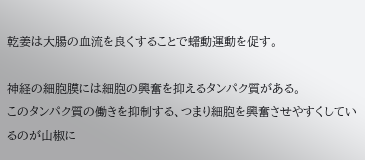乾姜は大腸の血流を良くすることで蠕動運動を促す。

神経の細胞膜には細胞の興奮を抑えるタンパク質がある。
このタンパク質の働きを抑制する、つまり細胞を興奮させやすくしているのが山椒に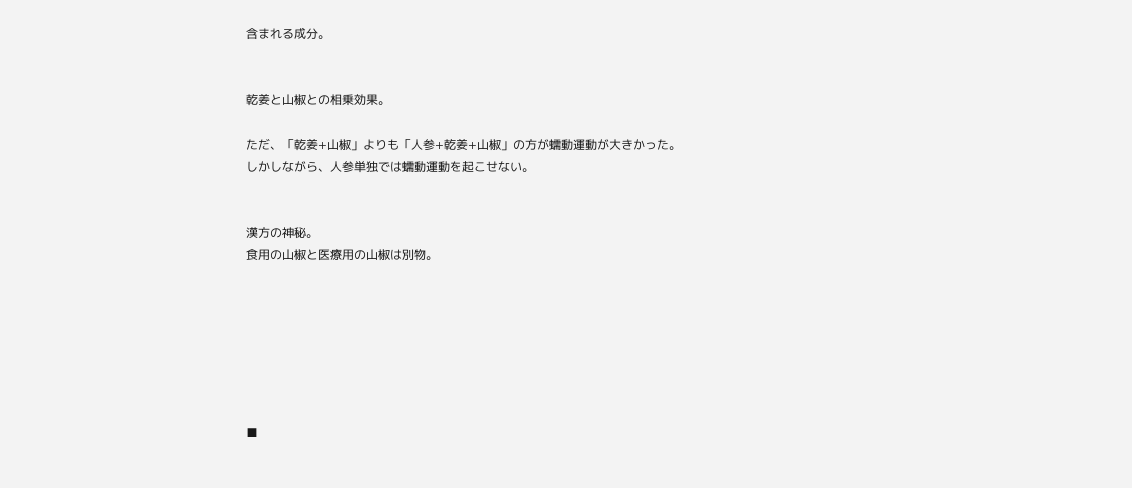含まれる成分。


乾姜と山椒との相乗効果。

ただ、「乾姜+山椒」よりも「人参+乾姜+山椒」の方が蠕動運動が大きかった。
しかしながら、人参単独では蠕動運動を起こせない。


漢方の神秘。
食用の山椒と医療用の山椒は別物。







■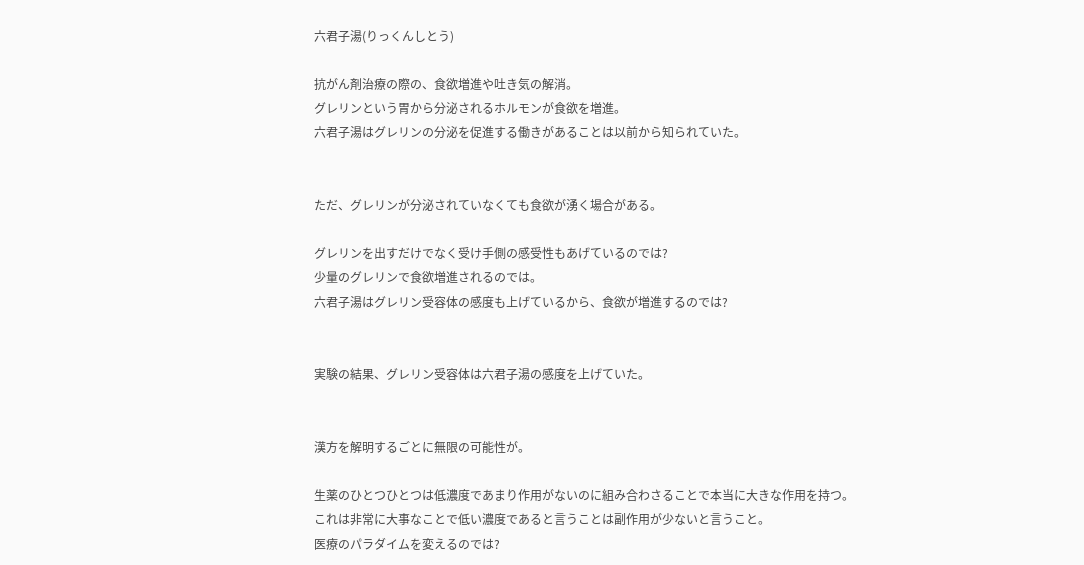六君子湯(りっくんしとう)

抗がん剤治療の際の、食欲増進や吐き気の解消。
グレリンという胃から分泌されるホルモンが食欲を増進。
六君子湯はグレリンの分泌を促進する働きがあることは以前から知られていた。


ただ、グレリンが分泌されていなくても食欲が湧く場合がある。

グレリンを出すだけでなく受け手側の感受性もあげているのでは?
少量のグレリンで食欲増進されるのでは。
六君子湯はグレリン受容体の感度も上げているから、食欲が増進するのでは?


実験の結果、グレリン受容体は六君子湯の感度を上げていた。


漢方を解明するごとに無限の可能性が。

生薬のひとつひとつは低濃度であまり作用がないのに組み合わさることで本当に大きな作用を持つ。
これは非常に大事なことで低い濃度であると言うことは副作用が少ないと言うこと。
医療のパラダイムを変えるのでは?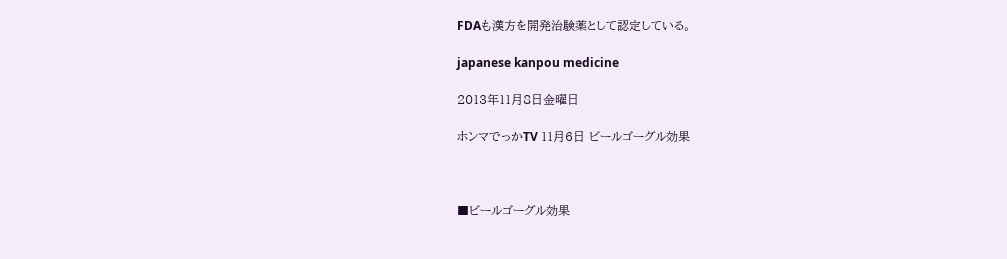FDAも漢方を開発治験薬として認定している。

japanese kanpou medicine

2013年11月8日金曜日

ホンマでっかTV 11月6日 ビールゴーグル効果



■ビールゴーグル効果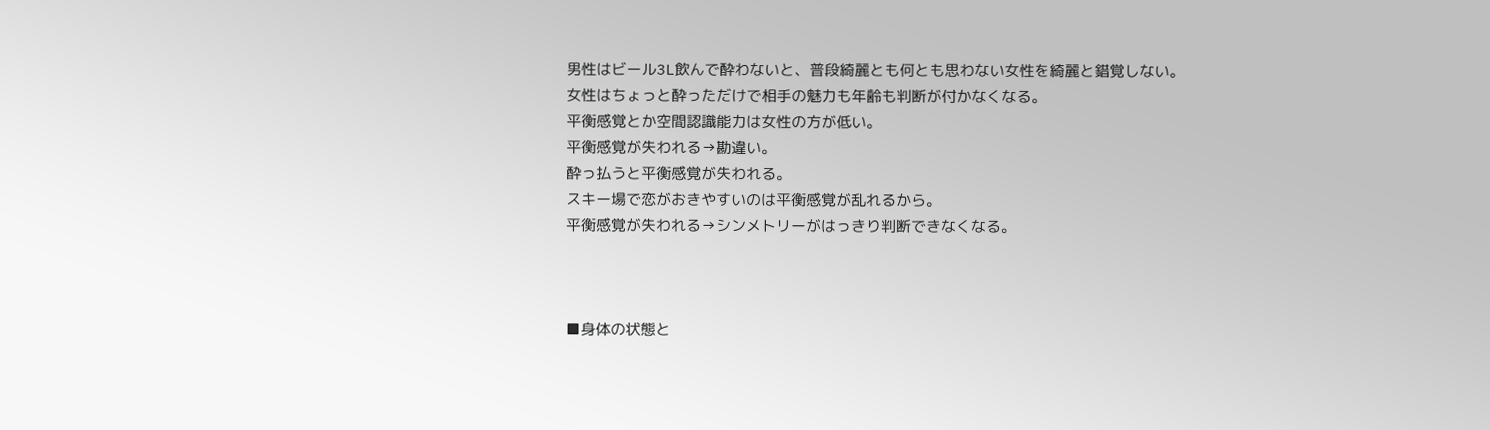男性はビール3L飲んで酔わないと、普段綺麗とも何とも思わない女性を綺麗と錯覚しない。
女性はちょっと酔っただけで相手の魅力も年齢も判断が付かなくなる。
平衡感覚とか空間認識能力は女性の方が低い。
平衡感覚が失われる→勘違い。
酔っ払うと平衡感覚が失われる。
スキー場で恋がおきやすいのは平衡感覚が乱れるから。
平衡感覚が失われる→シンメトリーがはっきり判断できなくなる。



■身体の状態と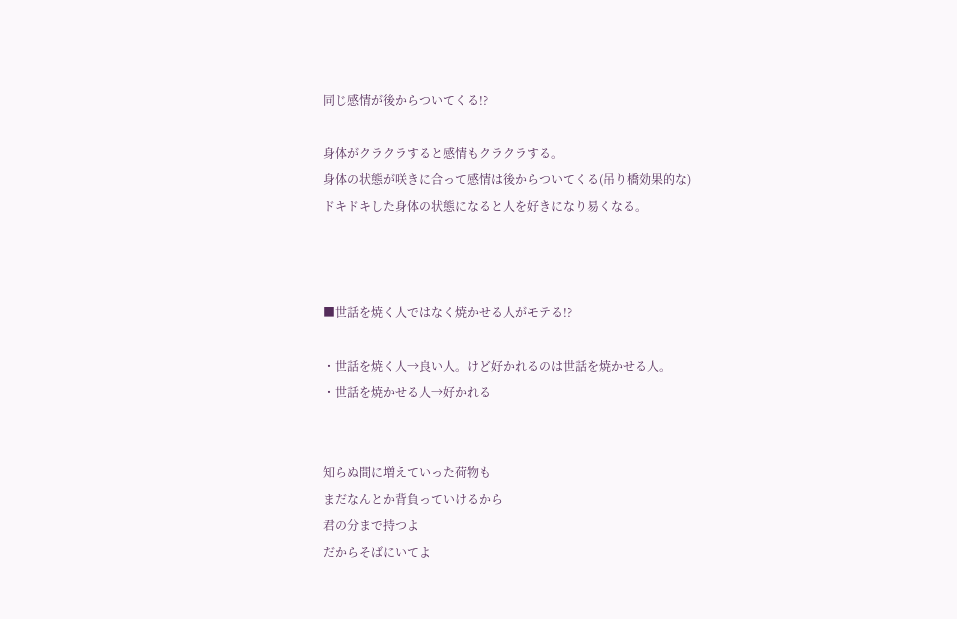同じ感情が後からついてくる!?

身体がクラクラすると感情もクラクラする。
身体の状態が咲きに合って感情は後からついてくる(吊り橋効果的な)
ドキドキした身体の状態になると人を好きになり易くなる。



■世話を焼く人ではなく焼かせる人がモテる!?

・世話を焼く人→良い人。けど好かれるのは世話を焼かせる人。
・世話を焼かせる人→好かれる


知らぬ間に増えていった荷物も
まだなんとか背負っていけるから
君の分まで持つよ
だからそばにいてよ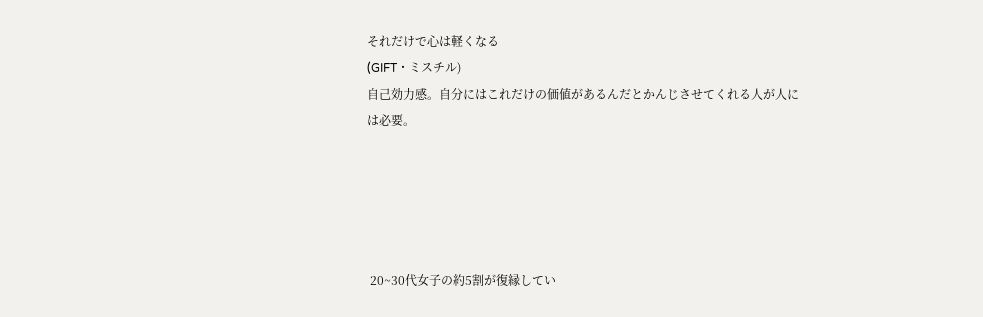それだけで心は軽くなる
(GIFT・ミスチル)
自己効力感。自分にはこれだけの価値があるんだとかんじさせてくれる人が人には必要。





 20~30代女子の約5割が復縁してい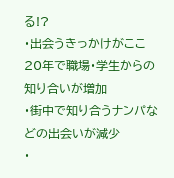る!?
・出会うきっかけがここ20年で職場・学生からの知り合いが増加
・街中で知り合うナンパなどの出会いが減少
・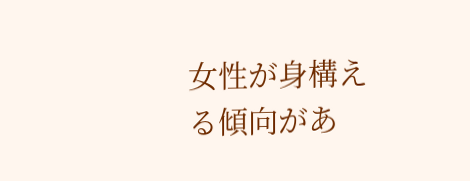女性が身構える傾向があ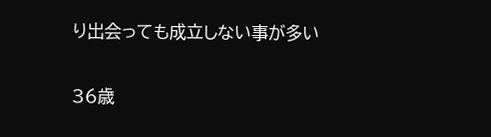り出会っても成立しない事が多い

36歳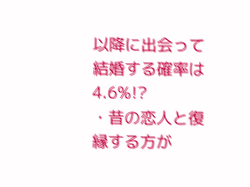以降に出会って結婚する確率は4.6%!?
・昔の恋人と復縁する方が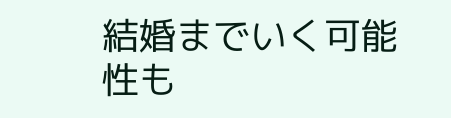結婚までいく可能性も